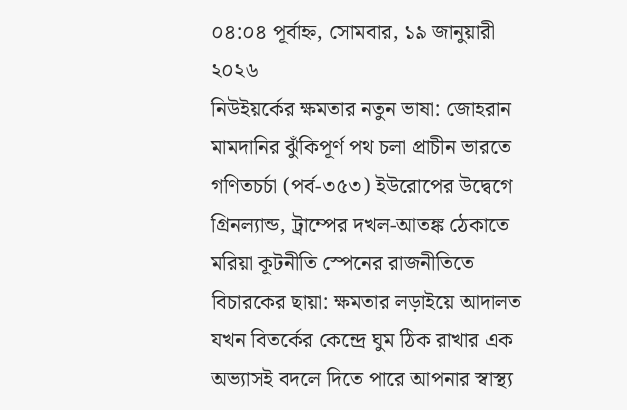০৪:০৪ পূর্বাহ্ন, সোমবার, ১৯ জানুয়ারী ২০২৬
নিউইয়র্কের ক্ষমতার নতুন ভাষা: জোহরান মামদানির ঝুঁকিপূর্ণ পথ চলা প্রাচীন ভারতে গণিতচর্চা (পর্ব-৩৫৩) ইউরোপের উদ্বেগে গ্রিনল্যান্ড, ট্রাম্পের দখল-আতঙ্ক ঠেকাতে মরিয়া কূটনীতি স্পেনের রাজনীতিতে বিচারকের ছায়া: ক্ষমতার লড়াইয়ে আদালত যখন বিতর্কের কেন্দ্রে ঘুম ঠিক রাখার এক অভ্যাসই বদলে দিতে পারে আপনার স্বাস্থ্য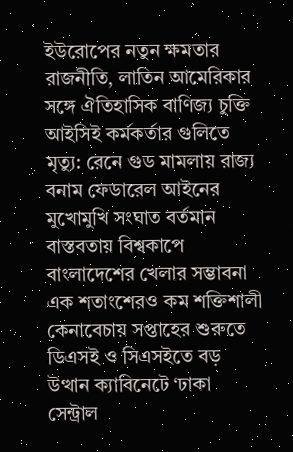ইউরোপের নতুন ক্ষমতার রাজনীতি, লাতিন আমেরিকার সঙ্গে ঐতিহাসিক বাণিজ্য চুক্তি আইসিই কর্মকর্তার গুলিতে মৃত্যু: রেনে গুড মামলায় রাজ্য বনাম ফেডারেল আইনের মুখোমুখি সংঘাত বর্তমান বাস্তবতায় বিশ্বকাপে বাংলাদেশের খেলার সম্ভাবনা এক শতাংশেরও কম শক্তিশালী কেনাবেচায় সপ্তাহের শুরুতে ডিএসই ও সিএসইতে বড় উত্থান ক্যাবিনেটে ‘ঢাকা সেন্ট্রাল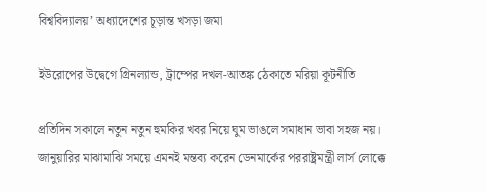বিশ্ববিদ্যালয়’ অধ্যাদেশের চূড়ান্ত খসড়া জমা

ইউরোপের উদ্বেগে গ্রিনল্যান্ড, ট্রাম্পের দখল-আতঙ্ক ঠেকাতে মরিয়া কূটনীতি

প্রতিদিন সকালে নতুন নতুন হুমকির খবর নিয়ে ঘুম ভাঙলে সমাধান ভাবা সহজ নয়। জানুয়ারির মাঝামাঝি সময়ে এমনই মন্তব্য করেন ডেনমার্কের পররাষ্ট্রমন্ত্রী লার্স লোক্কে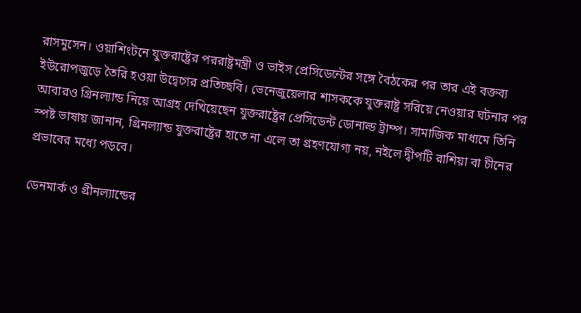রাসমুসেন। ওয়াশিংটনে যুক্তরাষ্ট্রের পররাষ্ট্রমন্ত্রী ও ভাইস প্রেসিডেন্টের সঙ্গে বৈঠকের পর তার এই বক্তব্য ইউরোপজুড়ে তৈরি হওয়া উদ্বেগের প্রতিচ্ছবি। ভেনেজুয়েলার শাসককে যুক্তরাষ্ট্র সরিয়ে নেওয়ার ঘটনার পর আবারও গ্রিনল্যান্ড নিয়ে আগ্রহ দেখিয়েছেন যুক্তরাষ্ট্রের প্রেসিডেন্ট ডোনাল্ড ট্রাম্প। সামাজিক মাধ্যমে তিনি স্পষ্ট ভাষায় জানান, গ্রিনল্যান্ড যুক্তরাষ্ট্রের হাতে না এলে তা গ্রহণযোগ্য নয়, নইলে দ্বীপটি রাশিয়া বা চীনের প্রভাবের মধ্যে পড়বে।

ডেনমার্ক ও গ্রীনল্যান্ডের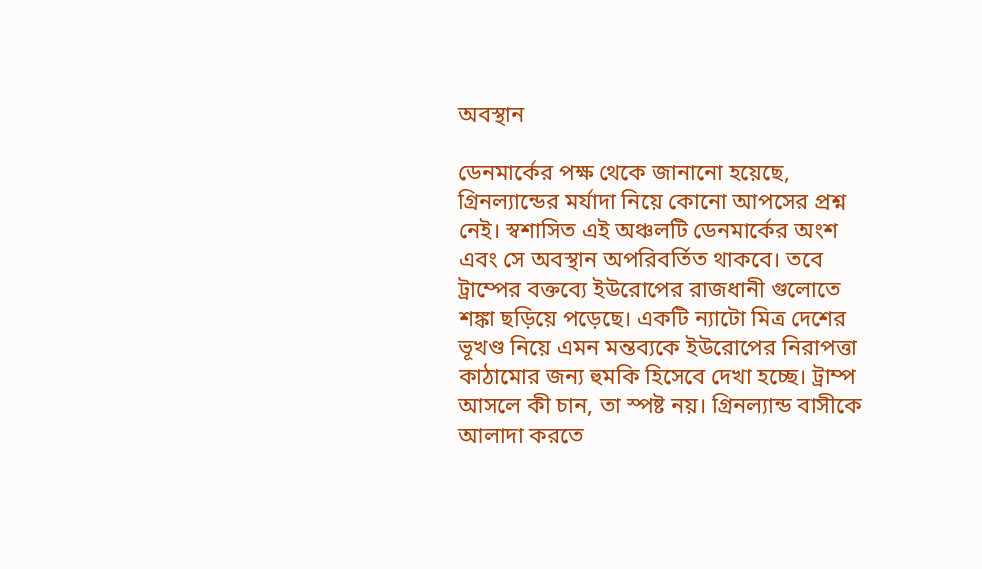অবস্থান

ডেনমার্কের পক্ষ থেকে জানানো হয়েছে, গ্রিনল্যান্ডের মর্যাদা নিয়ে কোনো আপসের প্রশ্ন নেই। স্বশাসিত এই অঞ্চলটি ডেনমার্কের অংশ এবং সে অবস্থান অপরিবর্তিত থাকবে। তবে ট্রাম্পের বক্তব্যে ইউরোপের রাজধানী গুলোতে শঙ্কা ছড়িয়ে পড়েছে। একটি ন্যাটো মিত্র দেশের ভূখণ্ড নিয়ে এমন মন্তব্যকে ইউরোপের নিরাপত্তা কাঠামোর জন্য হুমকি হিসেবে দেখা হচ্ছে। ট্রাম্প আসলে কী চান, তা স্পষ্ট নয়। গ্রিনল্যান্ড বাসীকে আলাদা করতে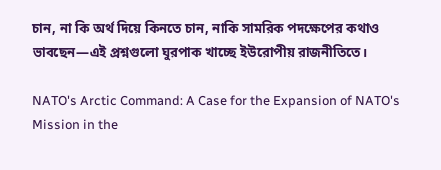চান, না কি অর্থ দিয়ে কিনতে চান, নাকি সামরিক পদক্ষেপের কথাও ভাবছেন—এই প্রশ্নগুলো ঘুরপাক খাচ্ছে ইউরোপীয় রাজনীতিতে।

NATO's Arctic Command: A Case for the Expansion of NATO's Mission in the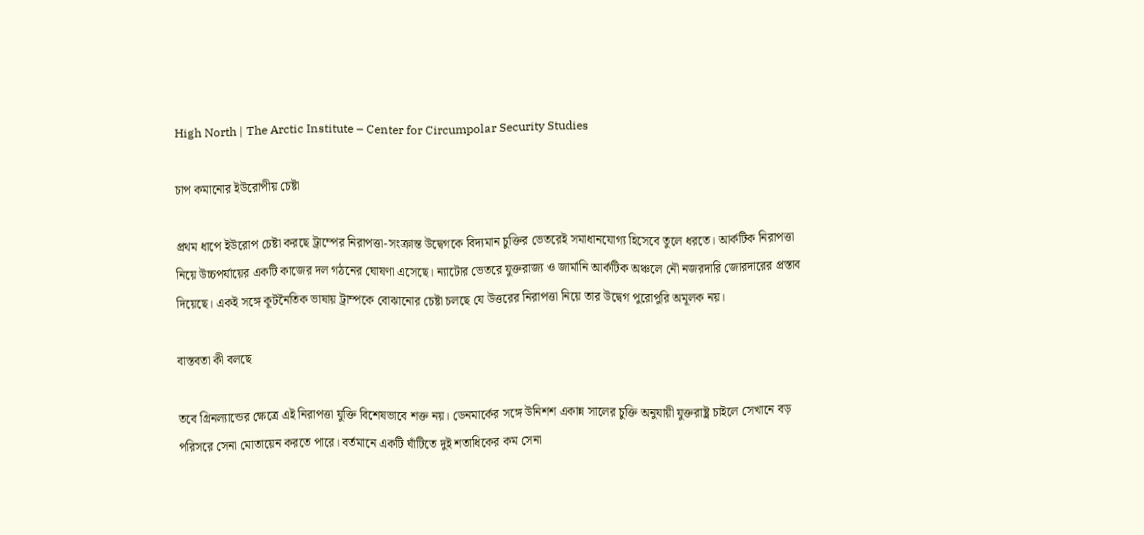High North | The Arctic Institute – Center for Circumpolar Security Studies

চাপ কমানোর ইউরোপীয় চেষ্টা

প্রথম ধাপে ইউরোপ চেষ্টা করছে ট্রাম্পের নিরাপত্তা-সংক্রান্ত উদ্বেগকে বিদ্যমান চুক্তির ভেতরেই সমাধানযোগ্য হিসেবে তুলে ধরতে। আর্কটিক নিরাপত্তা নিয়ে উচ্চপর্যায়ের একটি কাজের দল গঠনের ঘোষণা এসেছে। ন্যাটোর ভেতরে যুক্তরাজ্য ও জার্মানি আর্কটিক অঞ্চলে নৌ নজরদারি জোরদারের প্রস্তাব দিয়েছে। একই সঙ্গে কূটনৈতিক ভাষায় ট্রাম্পকে বোঝানোর চেষ্টা চলছে যে উত্তরের নিরাপত্তা নিয়ে তার উদ্বেগ পুরোপুরি অমূলক নয়।

বাস্তবতা কী বলছে

তবে গ্রিনল্যান্ডের ক্ষেত্রে এই নিরাপত্তা যুক্তি বিশেষভাবে শক্ত নয়। ডেনমার্কের সঙ্গে উনিশশ একান্ন সালের চুক্তি অনুযায়ী যুক্তরাষ্ট্র চাইলে সেখানে বড় পরিসরে সেনা মোতায়েন করতে পারে। বর্তমানে একটি ঘাঁটিতে দুই শতাধিকের কম সেনা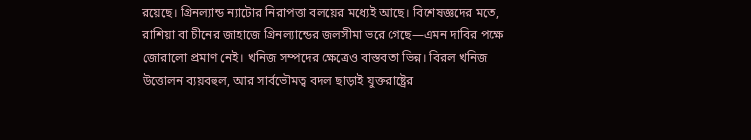রয়েছে। গ্রিনল্যান্ড ন্যাটোর নিরাপত্তা বলয়ের মধ্যেই আছে। বিশেষজ্ঞদের মতে, রাশিয়া বা চীনের জাহাজে গ্রিনল্যান্ডের জলসীমা ভরে গেছে—এমন দাবির পক্ষে জোরালো প্রমাণ নেই। খনিজ সম্পদের ক্ষেত্রেও বাস্তবতা ভিন্ন। বিরল খনিজ উত্তোলন ব্যয়বহুল, আর সার্বভৌমত্ব বদল ছাড়াই যুক্তরাষ্ট্রের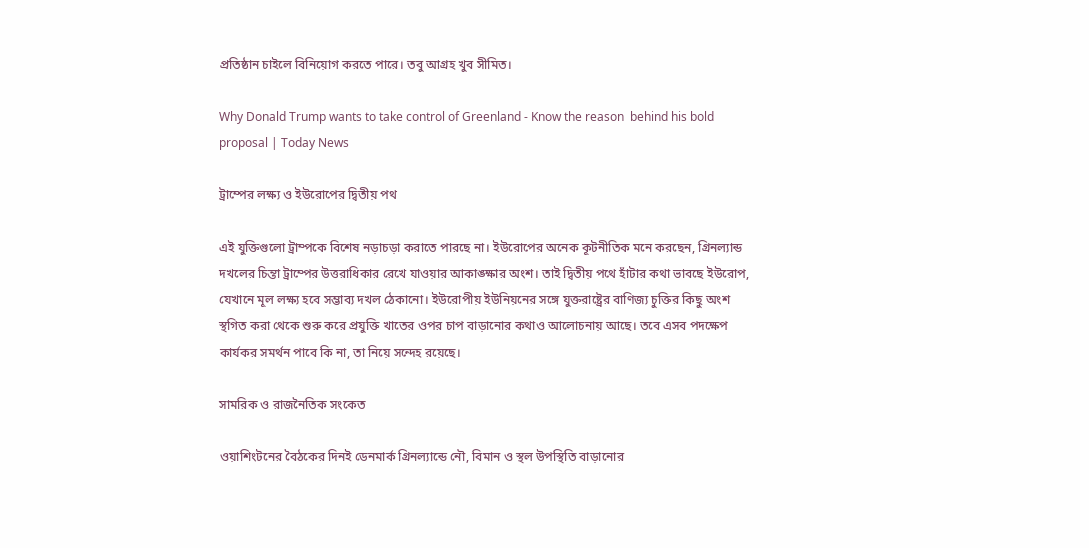প্রতিষ্ঠান চাইলে বিনিয়োগ করতে পারে। তবু আগ্রহ খুব সীমিত।

Why Donald Trump wants to take control of Greenland - Know the reason  behind his bold proposal | Today News

ট্রাম্পের লক্ষ্য ও ইউরোপের দ্বিতীয় পথ

এই যুক্তিগুলো ট্রাম্পকে বিশেষ নড়াচড়া করাতে পারছে না। ইউরোপের অনেক কূটনীতিক মনে করছেন, গ্রিনল্যান্ড দখলের চিন্তা ট্রাম্পের উত্তরাধিকার রেখে যাওয়ার আকাঙ্ক্ষার অংশ। তাই দ্বিতীয় পথে হাঁটার কথা ভাবছে ইউরোপ, যেখানে মূল লক্ষ্য হবে সম্ভাব্য দখল ঠেকানো। ইউরোপীয় ইউনিয়নের সঙ্গে যুক্তরাষ্ট্রের বাণিজ্য চুক্তির কিছু অংশ স্থগিত করা থেকে শুরু করে প্রযুক্তি খাতের ওপর চাপ বাড়ানোর কথাও আলোচনায় আছে। তবে এসব পদক্ষেপ কার্যকর সমর্থন পাবে কি না, তা নিয়ে সন্দেহ রয়েছে।

সামরিক ও রাজনৈতিক সংকেত

ওয়াশিংটনের বৈঠকের দিনই ডেনমার্ক গ্রিনল্যান্ডে নৌ, বিমান ও স্থল উপস্থিতি বাড়ানোর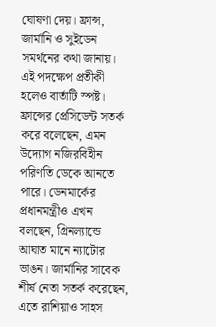ঘোষণা দেয়। ফ্রান্স, জার্মানি ও সুইডেন সমর্থনের কথা জানায়। এই পদক্ষেপ প্রতীকী হলেও বার্তাটি স্পষ্ট। ফ্রান্সের প্রেসিডেন্ট সতর্ক করে বলেছেন, এমন উদ্যোগ নজিরবিহীন পরিণতি ডেকে আনতে পারে। ডেনমার্কের প্রধানমন্ত্রীও এখন বলছেন, গ্রিনল্যান্ডে আঘাত মানে ন্যাটোর ভাঙন। জার্মানির সাবেক শীর্ষ নেতা সতর্ক করেছেন, এতে রাশিয়াও সাহস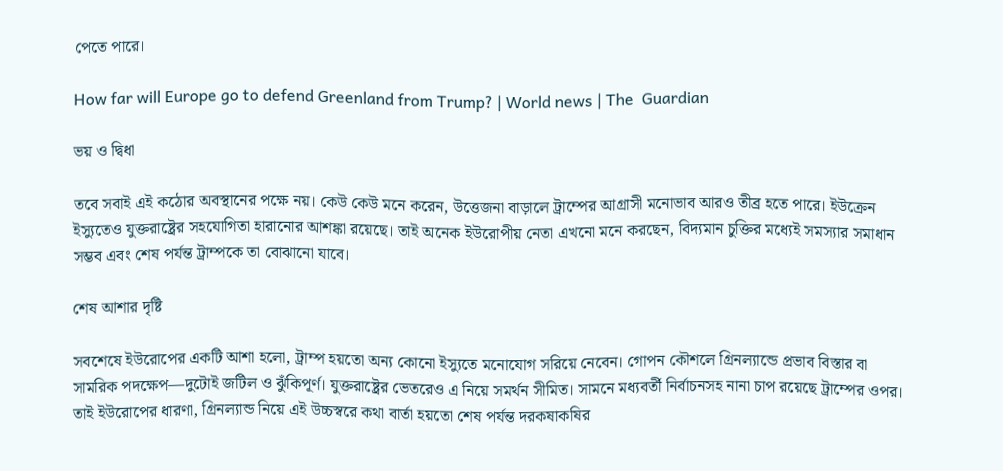পেতে পারে।

How far will Europe go to defend Greenland from Trump? | World news | The  Guardian

ভয় ও দ্বিধা

তবে সবাই এই কঠোর অবস্থানের পক্ষে নয়। কেউ কেউ মনে করেন, উত্তেজনা বাড়ালে ট্রাম্পের আগ্রাসী মনোভাব আরও তীব্র হতে পারে। ইউক্রেন ইস্যুতেও যুক্তরাষ্ট্রের সহযোগিতা হারানোর আশঙ্কা রয়েছে। তাই অনেক ইউরোপীয় নেতা এখনো মনে করছেন, বিদ্যমান চুক্তির মধ্যেই সমস্যার সমাধান সম্ভব এবং শেষ পর্যন্ত ট্রাম্পকে তা বোঝানো যাবে।

শেষ আশার দৃষ্টি

সবশেষে ইউরোপের একটি আশা হলো, ট্রাম্প হয়তো অন্য কোনো ইস্যুতে মনোযোগ সরিয়ে নেবেন। গোপন কৌশলে গ্রিনল্যান্ডে প্রভাব বিস্তার বা সামরিক পদক্ষেপ—দুটোই জটিল ও ঝুঁকিপূর্ণ। যুক্তরাষ্ট্রের ভেতরেও এ নিয়ে সমর্থন সীমিত। সামনে মধ্যবর্তী নির্বাচনসহ নানা চাপ রয়েছে ট্রাম্পের ওপর। তাই ইউরোপের ধারণা, গ্রিনল্যান্ড নিয়ে এই উচ্চস্বরে কথা বার্তা হয়তো শেষ পর্যন্ত দরকষাকষির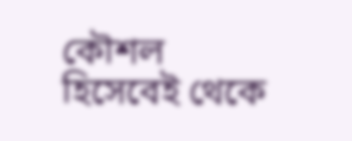কৌশল হিসেবেই থেকে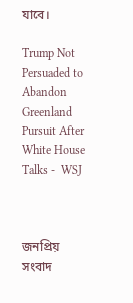যাবে।

Trump Not Persuaded to Abandon Greenland Pursuit After White House Talks -  WSJ



জনপ্রিয় সংবাদ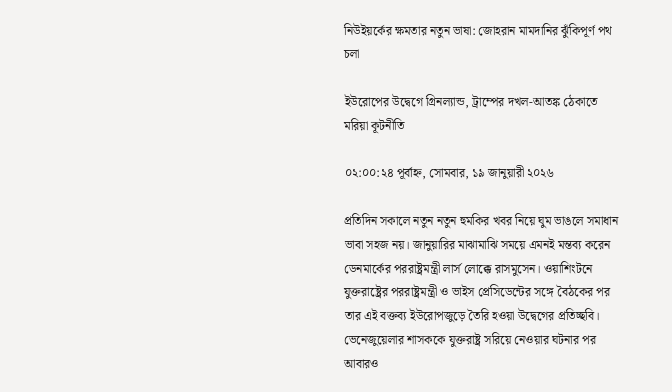নিউইয়র্কের ক্ষমতার নতুন ভাষা: জোহরান মামদানির ঝুঁকিপূর্ণ পথ চলা

ইউরোপের উদ্বেগে গ্রিনল্যান্ড, ট্রাম্পের দখল-আতঙ্ক ঠেকাতে মরিয়া কূটনীতি

০২:০০:২৪ পূর্বাহ্ন, সোমবার, ১৯ জানুয়ারী ২০২৬

প্রতিদিন সকালে নতুন নতুন হুমকির খবর নিয়ে ঘুম ভাঙলে সমাধান ভাবা সহজ নয়। জানুয়ারির মাঝামাঝি সময়ে এমনই মন্তব্য করেন ডেনমার্কের পররাষ্ট্রমন্ত্রী লার্স লোক্কে রাসমুসেন। ওয়াশিংটনে যুক্তরাষ্ট্রের পররাষ্ট্রমন্ত্রী ও ভাইস প্রেসিডেন্টের সঙ্গে বৈঠকের পর তার এই বক্তব্য ইউরোপজুড়ে তৈরি হওয়া উদ্বেগের প্রতিচ্ছবি। ভেনেজুয়েলার শাসককে যুক্তরাষ্ট্র সরিয়ে নেওয়ার ঘটনার পর আবারও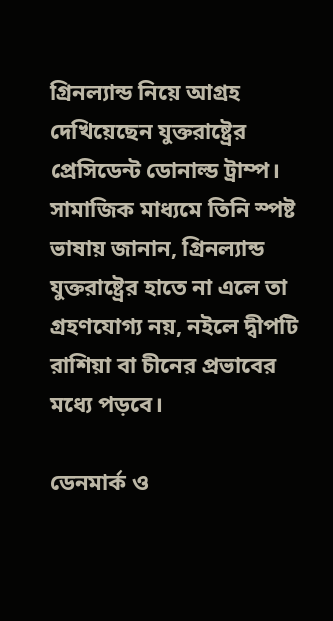গ্রিনল্যান্ড নিয়ে আগ্রহ দেখিয়েছেন যুক্তরাষ্ট্রের প্রেসিডেন্ট ডোনাল্ড ট্রাম্প। সামাজিক মাধ্যমে তিনি স্পষ্ট ভাষায় জানান, গ্রিনল্যান্ড যুক্তরাষ্ট্রের হাতে না এলে তা গ্রহণযোগ্য নয়, নইলে দ্বীপটি রাশিয়া বা চীনের প্রভাবের মধ্যে পড়বে।

ডেনমার্ক ও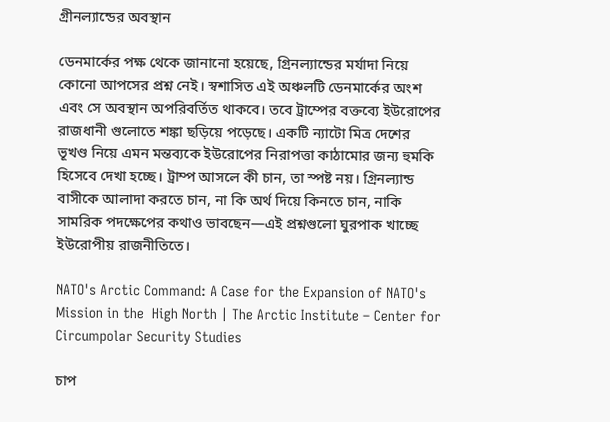গ্রীনল্যান্ডের অবস্থান

ডেনমার্কের পক্ষ থেকে জানানো হয়েছে, গ্রিনল্যান্ডের মর্যাদা নিয়ে কোনো আপসের প্রশ্ন নেই। স্বশাসিত এই অঞ্চলটি ডেনমার্কের অংশ এবং সে অবস্থান অপরিবর্তিত থাকবে। তবে ট্রাম্পের বক্তব্যে ইউরোপের রাজধানী গুলোতে শঙ্কা ছড়িয়ে পড়েছে। একটি ন্যাটো মিত্র দেশের ভূখণ্ড নিয়ে এমন মন্তব্যকে ইউরোপের নিরাপত্তা কাঠামোর জন্য হুমকি হিসেবে দেখা হচ্ছে। ট্রাম্প আসলে কী চান, তা স্পষ্ট নয়। গ্রিনল্যান্ড বাসীকে আলাদা করতে চান, না কি অর্থ দিয়ে কিনতে চান, নাকি সামরিক পদক্ষেপের কথাও ভাবছেন—এই প্রশ্নগুলো ঘুরপাক খাচ্ছে ইউরোপীয় রাজনীতিতে।

NATO's Arctic Command: A Case for the Expansion of NATO's Mission in the  High North | The Arctic Institute – Center for Circumpolar Security Studies

চাপ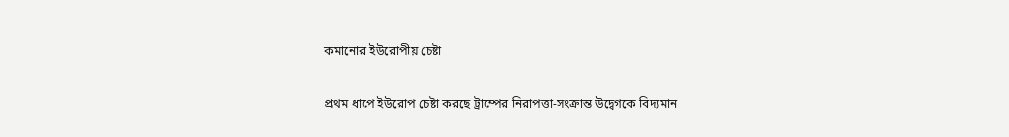কমানোর ইউরোপীয় চেষ্টা

প্রথম ধাপে ইউরোপ চেষ্টা করছে ট্রাম্পের নিরাপত্তা-সংক্রান্ত উদ্বেগকে বিদ্যমান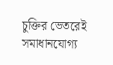চুক্তির ভেতরেই সমাধানযোগ্য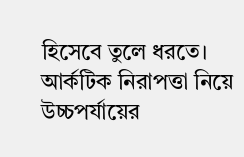হিসেবে তুলে ধরতে। আর্কটিক নিরাপত্তা নিয়ে উচ্চপর্যায়ের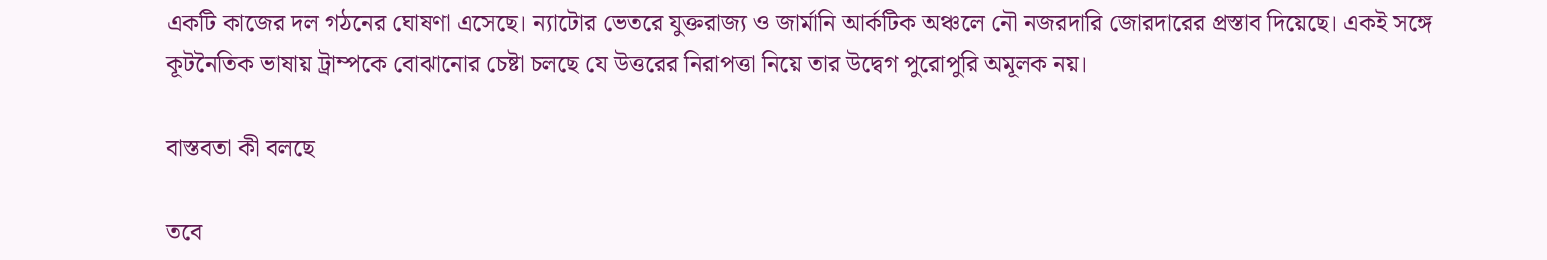একটি কাজের দল গঠনের ঘোষণা এসেছে। ন্যাটোর ভেতরে যুক্তরাজ্য ও জার্মানি আর্কটিক অঞ্চলে নৌ নজরদারি জোরদারের প্রস্তাব দিয়েছে। একই সঙ্গে কূটনৈতিক ভাষায় ট্রাম্পকে বোঝানোর চেষ্টা চলছে যে উত্তরের নিরাপত্তা নিয়ে তার উদ্বেগ পুরোপুরি অমূলক নয়।

বাস্তবতা কী বলছে

তবে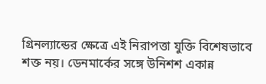গ্রিনল্যান্ডের ক্ষেত্রে এই নিরাপত্তা যুক্তি বিশেষভাবে শক্ত নয়। ডেনমার্কের সঙ্গে উনিশশ একান্ন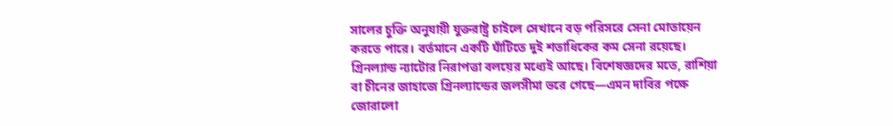সালের চুক্তি অনুযায়ী যুক্তরাষ্ট্র চাইলে সেখানে বড় পরিসরে সেনা মোতায়েন করতে পারে। বর্তমানে একটি ঘাঁটিতে দুই শতাধিকের কম সেনা রয়েছে। গ্রিনল্যান্ড ন্যাটোর নিরাপত্তা বলয়ের মধ্যেই আছে। বিশেষজ্ঞদের মতে, রাশিয়া বা চীনের জাহাজে গ্রিনল্যান্ডের জলসীমা ভরে গেছে—এমন দাবির পক্ষে জোরালো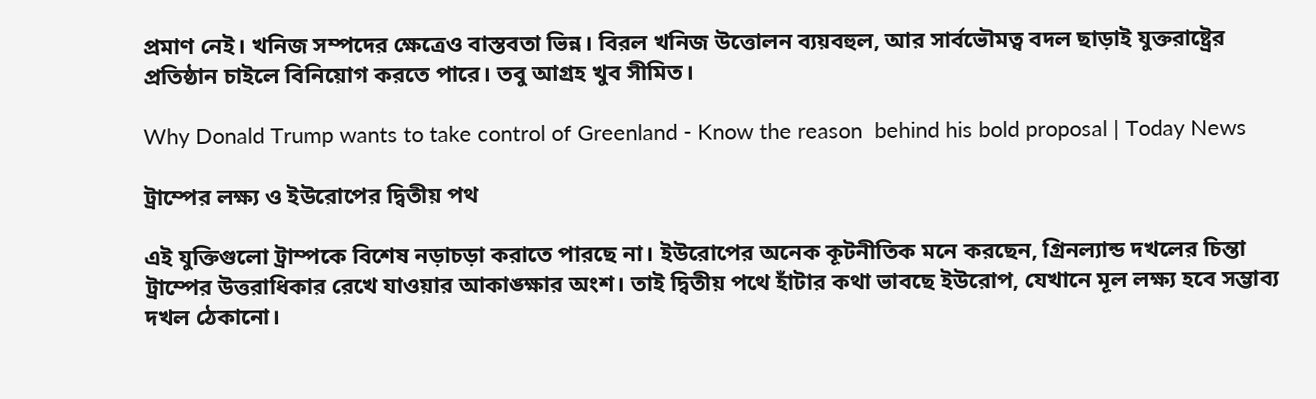প্রমাণ নেই। খনিজ সম্পদের ক্ষেত্রেও বাস্তবতা ভিন্ন। বিরল খনিজ উত্তোলন ব্যয়বহুল, আর সার্বভৌমত্ব বদল ছাড়াই যুক্তরাষ্ট্রের প্রতিষ্ঠান চাইলে বিনিয়োগ করতে পারে। তবু আগ্রহ খুব সীমিত।

Why Donald Trump wants to take control of Greenland - Know the reason  behind his bold proposal | Today News

ট্রাম্পের লক্ষ্য ও ইউরোপের দ্বিতীয় পথ

এই যুক্তিগুলো ট্রাম্পকে বিশেষ নড়াচড়া করাতে পারছে না। ইউরোপের অনেক কূটনীতিক মনে করছেন, গ্রিনল্যান্ড দখলের চিন্তা ট্রাম্পের উত্তরাধিকার রেখে যাওয়ার আকাঙ্ক্ষার অংশ। তাই দ্বিতীয় পথে হাঁটার কথা ভাবছে ইউরোপ, যেখানে মূল লক্ষ্য হবে সম্ভাব্য দখল ঠেকানো।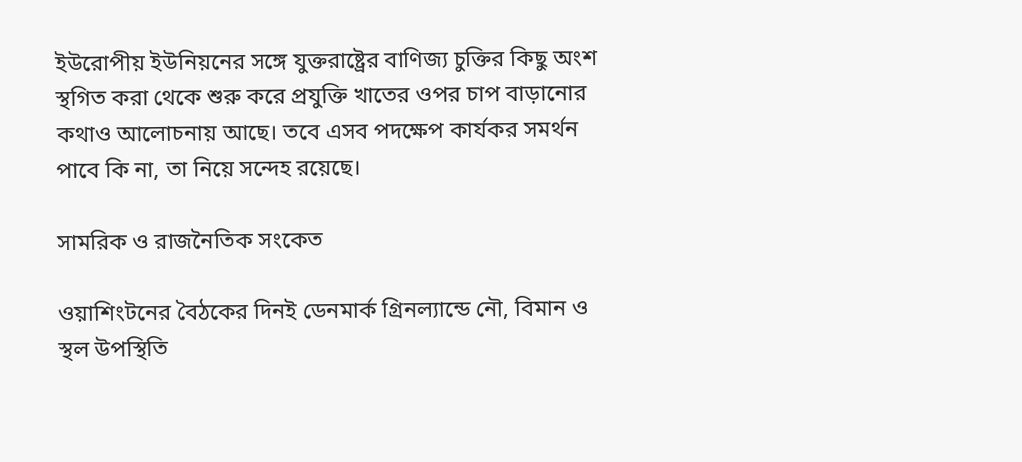ইউরোপীয় ইউনিয়নের সঙ্গে যুক্তরাষ্ট্রের বাণিজ্য চুক্তির কিছু অংশ স্থগিত করা থেকে শুরু করে প্রযুক্তি খাতের ওপর চাপ বাড়ানোর কথাও আলোচনায় আছে। তবে এসব পদক্ষেপ কার্যকর সমর্থন পাবে কি না, তা নিয়ে সন্দেহ রয়েছে।

সামরিক ও রাজনৈতিক সংকেত

ওয়াশিংটনের বৈঠকের দিনই ডেনমার্ক গ্রিনল্যান্ডে নৌ, বিমান ও স্থল উপস্থিতি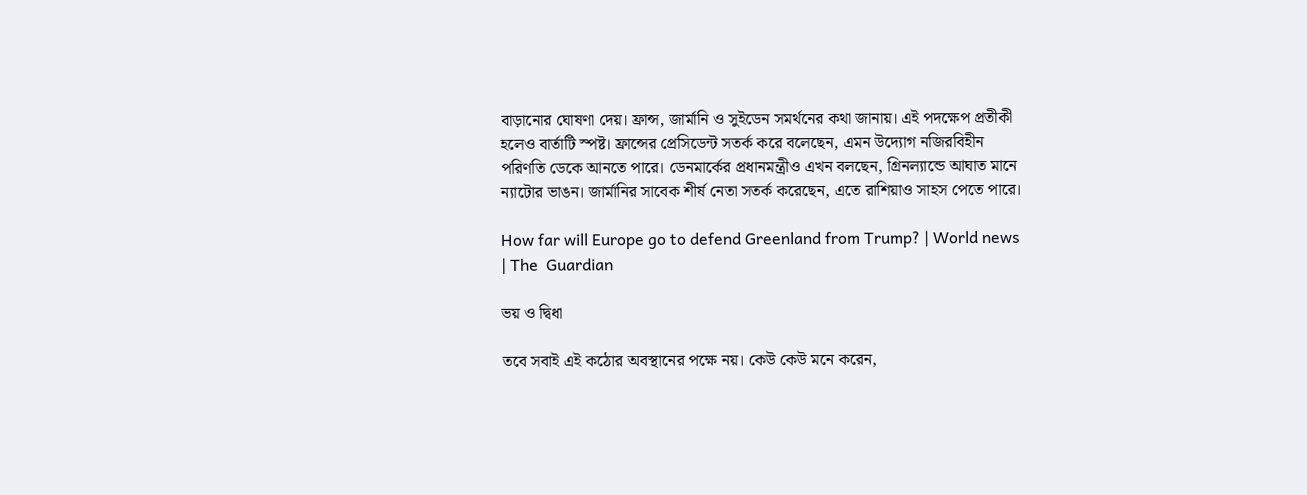বাড়ানোর ঘোষণা দেয়। ফ্রান্স, জার্মানি ও সুইডেন সমর্থনের কথা জানায়। এই পদক্ষেপ প্রতীকী হলেও বার্তাটি স্পষ্ট। ফ্রান্সের প্রেসিডেন্ট সতর্ক করে বলেছেন, এমন উদ্যোগ নজিরবিহীন পরিণতি ডেকে আনতে পারে। ডেনমার্কের প্রধানমন্ত্রীও এখন বলছেন, গ্রিনল্যান্ডে আঘাত মানে ন্যাটোর ভাঙন। জার্মানির সাবেক শীর্ষ নেতা সতর্ক করেছেন, এতে রাশিয়াও সাহস পেতে পারে।

How far will Europe go to defend Greenland from Trump? | World news | The  Guardian

ভয় ও দ্বিধা

তবে সবাই এই কঠোর অবস্থানের পক্ষে নয়। কেউ কেউ মনে করেন,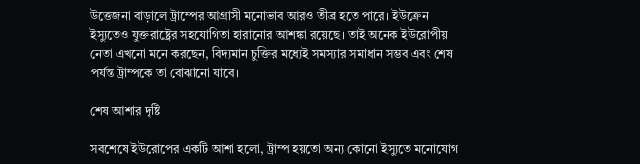উত্তেজনা বাড়ালে ট্রাম্পের আগ্রাসী মনোভাব আরও তীব্র হতে পারে। ইউক্রেন ইস্যুতেও যুক্তরাষ্ট্রের সহযোগিতা হারানোর আশঙ্কা রয়েছে। তাই অনেক ইউরোপীয় নেতা এখনো মনে করছেন, বিদ্যমান চুক্তির মধ্যেই সমস্যার সমাধান সম্ভব এবং শেষ পর্যন্ত ট্রাম্পকে তা বোঝানো যাবে।

শেষ আশার দৃষ্টি

সবশেষে ইউরোপের একটি আশা হলো, ট্রাম্প হয়তো অন্য কোনো ইস্যুতে মনোযোগ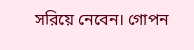সরিয়ে নেবেন। গোপন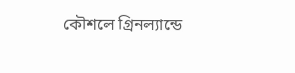কৌশলে গ্রিনল্যান্ডে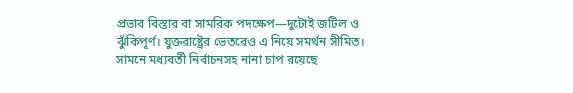প্রভাব বিস্তার বা সামরিক পদক্ষেপ—দুটোই জটিল ও ঝুঁকিপূর্ণ। যুক্তরাষ্ট্রের ভেতরেও এ নিয়ে সমর্থন সীমিত। সামনে মধ্যবর্তী নির্বাচনসহ নানা চাপ রয়েছে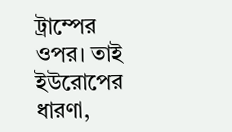ট্রাম্পের ওপর। তাই ইউরোপের ধারণা,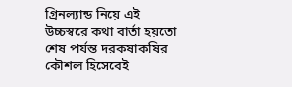গ্রিনল্যান্ড নিয়ে এই উচ্চস্বরে কথা বার্তা হয়তো শেষ পর্যন্ত দরকষাকষির কৌশল হিসেবেই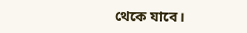থেকে যাবে।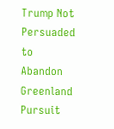Trump Not Persuaded to Abandon Greenland Pursuit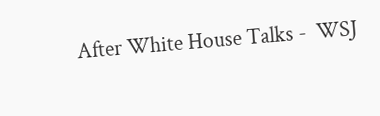After White House Talks -  WSJ